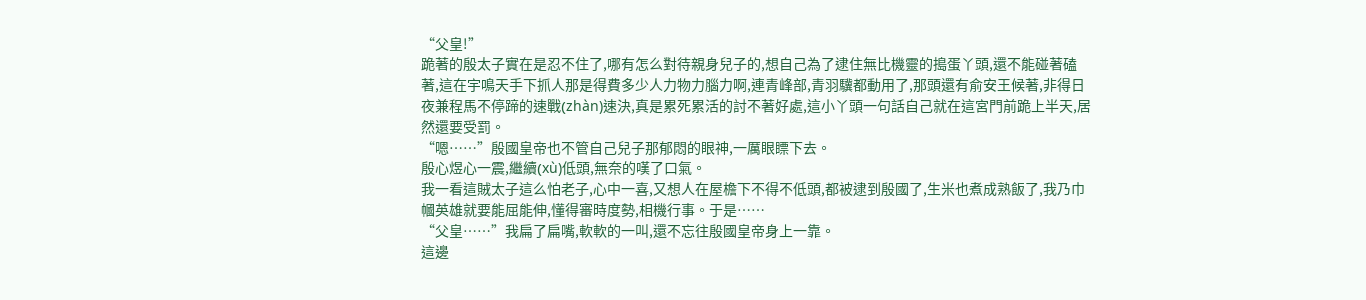“父皇!”
跪著的殷太子實在是忍不住了,哪有怎么對待親身兒子的,想自己為了逮住無比機靈的搗蛋丫頭,還不能碰著磕著,這在宇鳴天手下抓人那是得費多少人力物力腦力啊,連青峰部,青羽驥都動用了,那頭還有俞安王候著,非得日夜兼程馬不停蹄的速戰(zhàn)速決,真是累死累活的討不著好處,這小丫頭一句話自己就在這宮門前跪上半天,居然還要受罰。
“嗯……”殷國皇帝也不管自己兒子那郁悶的眼神,一厲眼瞟下去。
殷心煜心一震,繼續(xù)低頭,無奈的嘆了口氣。
我一看這賊太子這么怕老子,心中一喜,又想人在屋檐下不得不低頭,都被逮到殷國了,生米也煮成熟飯了,我乃巾幗英雄就要能屈能伸,懂得審時度勢,相機行事。于是……
“父皇……”我扁了扁嘴,軟軟的一叫,還不忘往殷國皇帝身上一靠。
這邊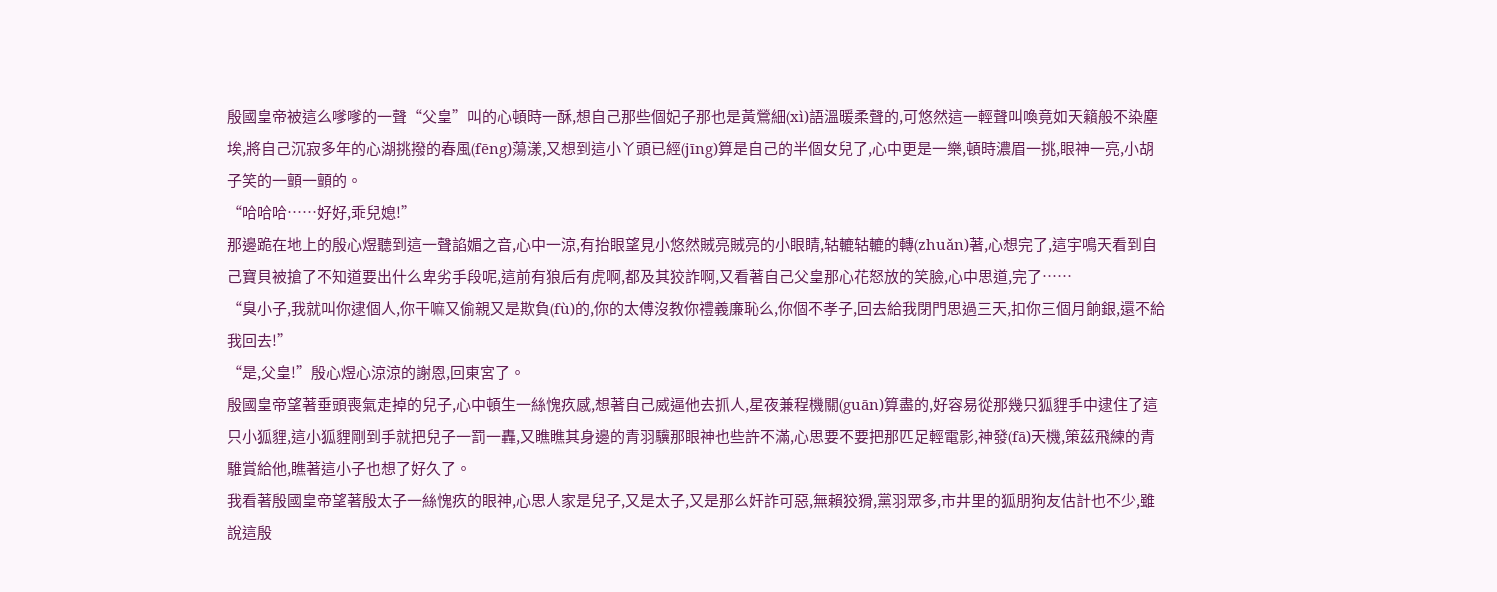殷國皇帝被這么嗲嗲的一聲“父皇”叫的心頓時一酥,想自己那些個妃子那也是黃鶯細(xì)語溫暖柔聲的,可悠然這一輕聲叫喚竟如天籟般不染塵埃,將自己沉寂多年的心湖挑撥的春風(fēng)蕩漾,又想到這小丫頭已經(jīng)算是自己的半個女兒了,心中更是一樂,頓時濃眉一挑,眼神一亮,小胡子笑的一顫一顫的。
“哈哈哈……好好,乖兒媳!”
那邊跪在地上的殷心煜聽到這一聲諂媚之音,心中一涼,有抬眼望見小悠然賊亮賊亮的小眼睛,轱轆轱轆的轉(zhuǎn)著,心想完了,這宇鳴天看到自己寶貝被搶了不知道要出什么卑劣手段呢,這前有狼后有虎啊,都及其狡詐啊,又看著自己父皇那心花怒放的笑臉,心中思道,完了……
“臭小子,我就叫你逮個人,你干嘛又偷親又是欺負(fù)的,你的太傅沒教你禮義廉恥么,你個不孝子,回去給我閉門思過三天,扣你三個月餉銀,還不給我回去!”
“是,父皇!”殷心煜心涼涼的謝恩,回東宮了。
殷國皇帝望著垂頭喪氣走掉的兒子,心中頓生一絲愧疚感,想著自己威逼他去抓人,星夜兼程機關(guān)算盡的,好容易從那幾只狐貍手中逮住了這只小狐貍,這小狐貍剛到手就把兒子一罰一轟,又瞧瞧其身邊的青羽驥那眼神也些許不滿,心思要不要把那匹足輕電影,神發(fā)天機,策茲飛練的青騅賞給他,瞧著這小子也想了好久了。
我看著殷國皇帝望著殷太子一絲愧疚的眼神,心思人家是兒子,又是太子,又是那么奸詐可惡,無賴狡猾,黨羽眾多,市井里的狐朋狗友估計也不少,雖說這殷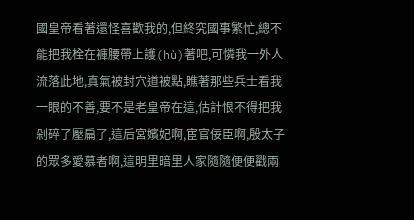國皇帝看著還怪喜歡我的,但終究國事繁忙,總不能把我栓在褲腰帶上護(hù)著吧,可憐我一外人流落此地,真氣被封穴道被點,瞧著那些兵士看我一眼的不善,要不是老皇帝在這,估計恨不得把我剁碎了壓扁了,這后宮嬪妃啊,宦官佞臣啊,殷太子的眾多愛慕者啊,這明里暗里人家隨隨便便戳兩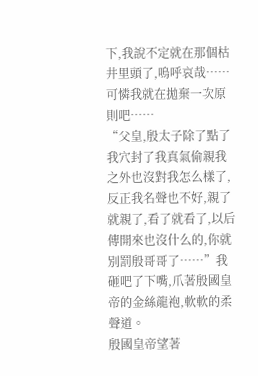下,我說不定就在那個枯井里頭了,嗚呼哀哉……可憐我就在拋棄一次原則吧……
“父皇,殷太子除了點了我穴封了我真氣偷親我之外也沒對我怎么樣了,反正我名聲也不好,親了就親了,看了就看了,以后傳開來也沒什么的,你就別罰殷哥哥了……”我砸吧了下嘴,爪著殷國皇帝的金絲龍袍,軟軟的柔聲道。
殷國皇帝望著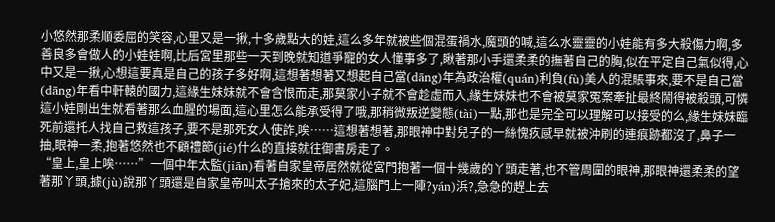小悠然那柔順委屈的笑容,心里又是一揪,十多歲點大的娃,這么多年就被些個混蛋禍水,魔頭的喊,這么水靈靈的小娃能有多大殺傷力啊,多善良多會做人的小娃娃啊,比后宮里那些一天到晚就知道爭寵的女人懂事多了,瞅著那小手還柔柔的撫著自己的胸,似在平定自己氣似得,心中又是一揪,心想這要真是自己的孩子多好啊,這想著想著又想起自己當(dāng)年為政治權(quán)利負(fù)美人的混賬事來,要不是自己當(dāng)年看中軒轅的國力,這緣生妹妹就不會含恨而走,那莫家小子就不會趁虛而入,緣生妹妹也不會被莫家冤案牽扯最終鬧得被殺頭,可憐這小娃剛出生就看著那么血腥的場面,這心里怎么能承受得了哦,那稍微叛逆變態(tài)一點,那也是完全可以理解可以接受的么,緣生妹妹臨死前還托人找自己救這孩子,要不是那死女人使詐,唉……這想著想著,那眼神中對兒子的一絲愧疚感早就被沖刷的連痕跡都沒了,鼻子一抽,眼神一柔,抱著悠然也不顧禮節(jié)什么的直接就往御書房走了。
“皇上,皇上唉……”一個中年太監(jiān)看著自家皇帝居然就從宮門抱著一個十幾歲的丫頭走著,也不管周圍的眼神,那眼神還柔柔的望著那丫頭,據(jù)說那丫頭還是自家皇帝叫太子搶來的太子妃,這腦門上一陣?yán)浜?,急急的趕上去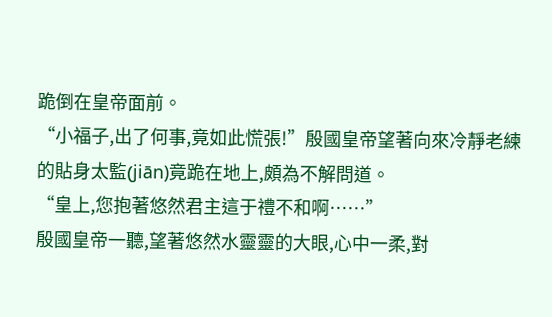跪倒在皇帝面前。
“小福子,出了何事,竟如此慌張!”殷國皇帝望著向來冷靜老練的貼身太監(jiān)竟跪在地上,頗為不解問道。
“皇上,您抱著悠然君主這于禮不和啊……”
殷國皇帝一聽,望著悠然水靈靈的大眼,心中一柔,對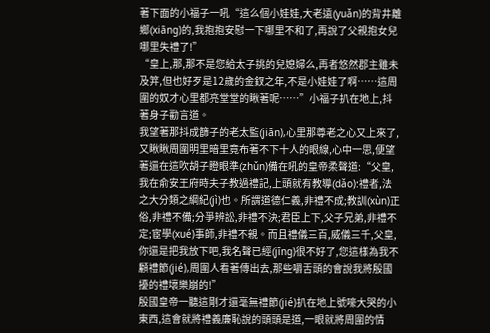著下面的小福子一吼“這么個小娃娃,大老遠(yuǎn)的背井離鄉(xiāng)的,我抱抱安慰一下哪里不和了,再說了父親抱女兒哪里失禮了!”
“皇上,那,那不是您給太子挑的兒媳婦么,再者悠然郡主雖未及笄,但也好歹是12歲的金釵之年,不是小娃娃了啊……這周圍的奴才心里都亮堂堂的瞅著呢……”小福子扒在地上,抖著身子勸言道。
我望著那抖成篩子的老太監(jiān),心里那尊老之心又上來了,又瞅瞅周圍明里暗里竟布著不下十人的眼線,心中一思,便望著還在這吹胡子瞪眼準(zhǔn)備在吼的皇帝柔聲道:“父皇,我在俞安王府時夫子教過禮記,上頭就有教導(dǎo):禮者,法之大分類之綱紀(jì)也。所謂道德仁義,非禮不成;教訓(xùn)正俗,非禮不備;分爭辨訟,非禮不決;君臣上下,父子兄弟,非禮不定;宦學(xué)事師,非禮不親。而且禮儀三百,威儀三千,父皇,你還是把我放下吧,我名聲已經(jīng)很不好了,您這樣為我不顧禮節(jié),周圍人看著傳出去,那些嚼舌頭的會說我將殷國擾的禮壞樂崩的!”
殷國皇帝一聽這剛才還毫無禮節(jié)扒在地上號嚎大哭的小東西,這會就將禮義廉恥說的頭頭是道,一眼就將周圍的情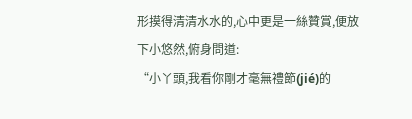形摸得清清水水的,心中更是一絲贊賞,便放下小悠然,俯身問道:
“小丫頭,我看你剛才毫無禮節(jié)的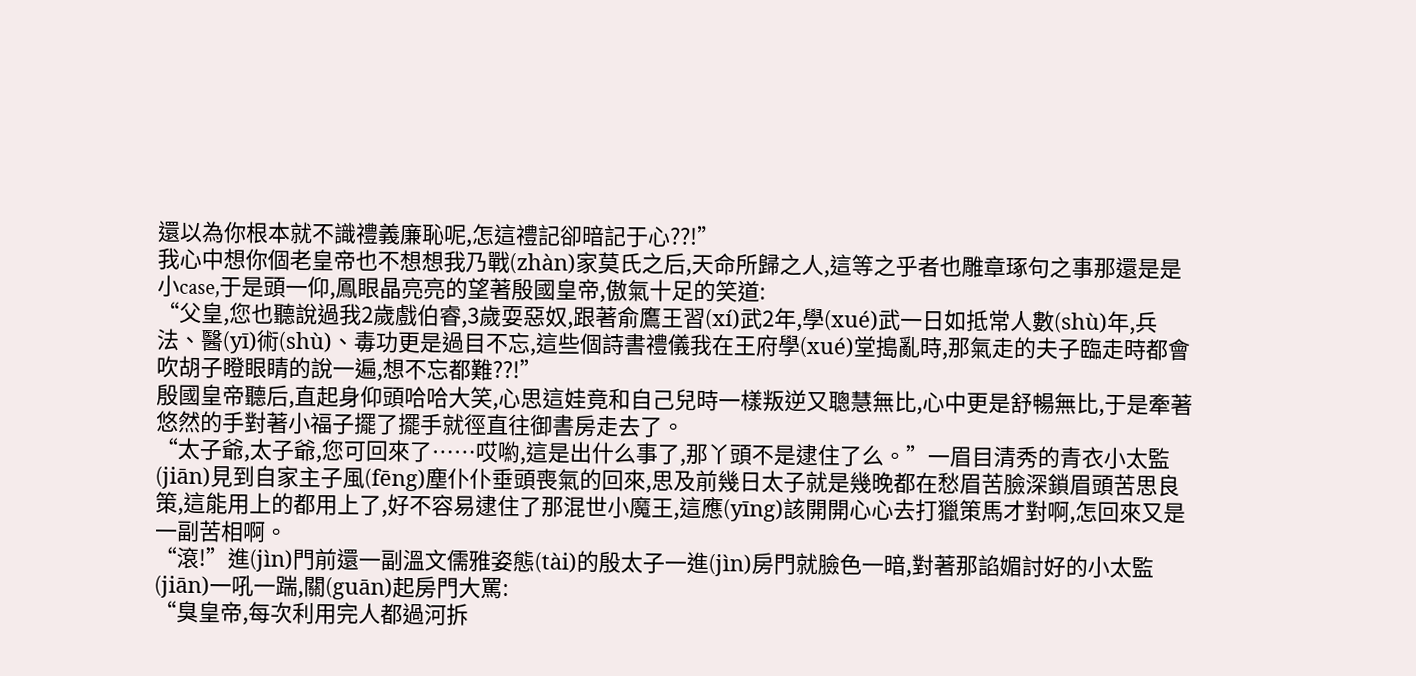還以為你根本就不識禮義廉恥呢,怎這禮記卻暗記于心??!”
我心中想你個老皇帝也不想想我乃戰(zhàn)家莫氏之后,天命所歸之人,這等之乎者也雕章琢句之事那還是是小case,于是頭一仰,鳳眼晶亮亮的望著殷國皇帝,傲氣十足的笑道:
“父皇,您也聽說過我2歲戲伯睿,3歲耍惡奴,跟著俞鷹王習(xí)武2年,學(xué)武一日如抵常人數(shù)年,兵法、醫(yī)術(shù)、毒功更是過目不忘,這些個詩書禮儀我在王府學(xué)堂搗亂時,那氣走的夫子臨走時都會吹胡子瞪眼睛的說一遍,想不忘都難??!”
殷國皇帝聽后,直起身仰頭哈哈大笑,心思這娃竟和自己兒時一樣叛逆又聰慧無比,心中更是舒暢無比,于是牽著悠然的手對著小福子擺了擺手就徑直往御書房走去了。
“太子爺,太子爺,您可回來了……哎喲,這是出什么事了,那丫頭不是逮住了么。”一眉目清秀的青衣小太監(jiān)見到自家主子風(fēng)塵仆仆垂頭喪氣的回來,思及前幾日太子就是幾晚都在愁眉苦臉深鎖眉頭苦思良策,這能用上的都用上了,好不容易逮住了那混世小魔王,這應(yīng)該開開心心去打獵策馬才對啊,怎回來又是一副苦相啊。
“滾!”進(jìn)門前還一副溫文儒雅姿態(tài)的殷太子一進(jìn)房門就臉色一暗,對著那諂媚討好的小太監(jiān)一吼一踹,關(guān)起房門大罵:
“臭皇帝,每次利用完人都過河拆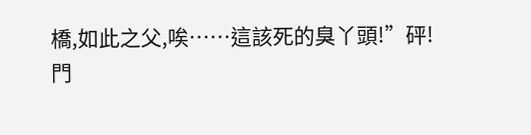橋,如此之父,唉……這該死的臭丫頭!”砰!
門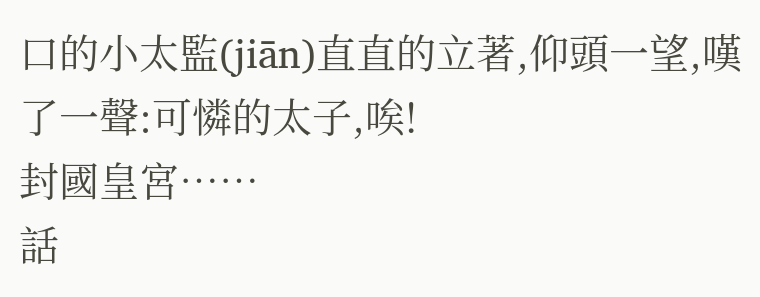口的小太監(jiān)直直的立著,仰頭一望,嘆了一聲:可憐的太子,唉!
封國皇宮……
話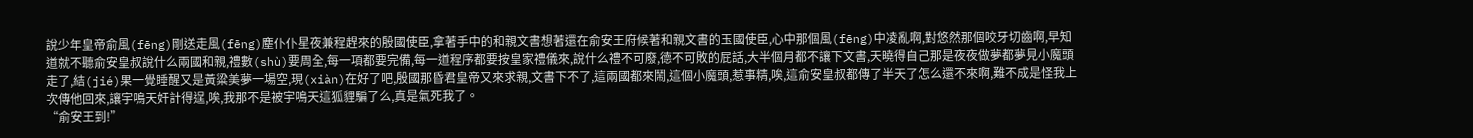說少年皇帝俞風(fēng)剛送走風(fēng)塵仆仆星夜兼程趕來的殷國使臣,拿著手中的和親文書想著還在俞安王府候著和親文書的玉國使臣,心中那個風(fēng)中凌亂啊,對悠然那個咬牙切齒啊,早知道就不聽俞安皇叔說什么兩國和親,禮數(shù)要周全,每一項都要完備,每一道程序都要按皇家禮儀來,說什么禮不可廢,德不可敗的屁話,大半個月都不讓下文書,天曉得自己那是夜夜做夢都夢見小魔頭走了,結(jié)果一覺睡醒又是黃粱美夢一場空,現(xiàn)在好了吧,殷國那昏君皇帝又來求親,文書下不了,這兩國都來鬧,這個小魔頭,惹事精,唉,這俞安皇叔都傳了半天了怎么還不來啊,難不成是怪我上次傳他回來,讓宇鳴天奸計得逞,唉,我那不是被宇鳴天這狐貍騙了么,真是氣死我了。
“俞安王到!”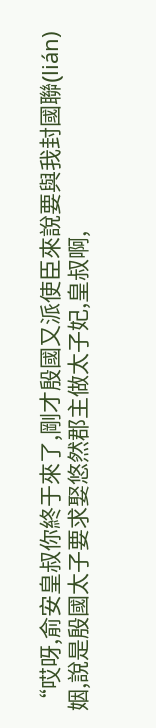“哎呀,俞安皇叔你終于來了,剛才殷國又派使臣來說要與我封國聯(lián)姻,說是殷國太子要求娶悠然郡主做太子妃,皇叔啊,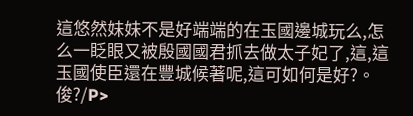這悠然妹妹不是好端端的在玉國邊城玩么,怎么一眨眼又被殷國國君抓去做太子妃了,這,這玉國使臣還在豐城候著呢,這可如何是好?。俊?/P>